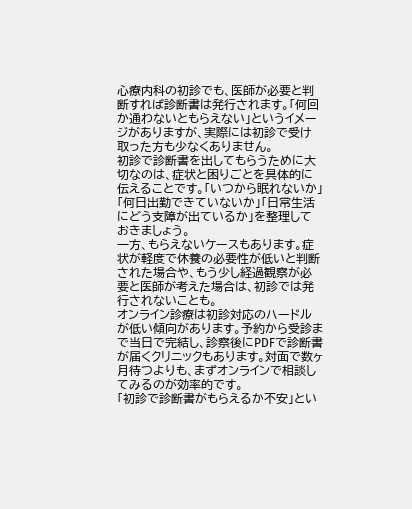心療内科の初診でも、医師が必要と判断すれば診断書は発行されます。「何回か通わないともらえない」というイメージがありますが、実際には初診で受け取った方も少なくありません。
初診で診断書を出してもらうために大切なのは、症状と困りごとを具体的に伝えることです。「いつから眠れないか」「何日出勤できていないか」「日常生活にどう支障が出ているか」を整理しておきましょう。
一方、もらえないケースもあります。症状が軽度で休養の必要性が低いと判断された場合や、もう少し経過観察が必要と医師が考えた場合は、初診では発行されないことも。
オンライン診療は初診対応のハードルが低い傾向があります。予約から受診まで当日で完結し、診察後にPDFで診断書が届くクリニックもあります。対面で数ヶ月待つよりも、まずオンラインで相談してみるのが効率的です。
「初診で診断書がもらえるか不安」とい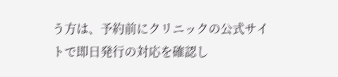う方は、予約前にクリニックの公式サイトで即日発行の対応を確認し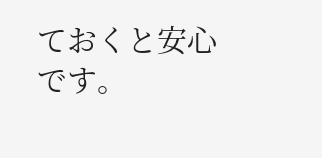ておくと安心です。